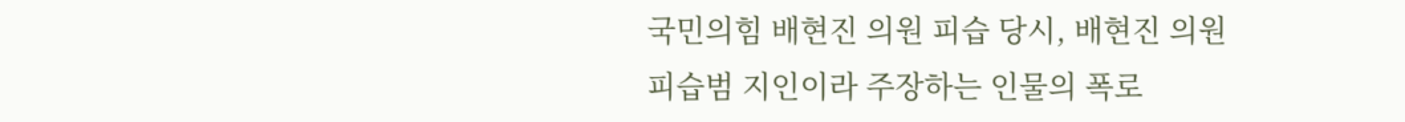국민의힘 배현진 의원 피습 당시, 배현진 의원 피습범 지인이라 주장하는 인물의 폭로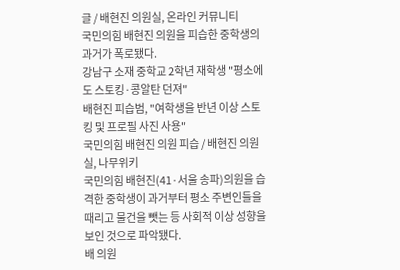글 / 배현진 의원실, 온라인 커뮤니티
국민의힘 배현진 의원을 피습한 중학생의 과거가 폭로됐다.
강남구 소재 중학교 2학년 재학생 "평소에도 스토킹·콩알탄 던져"
배현진 피습범, "여학생을 반년 이상 스토킹 및 프로필 사진 사용"
국민의힘 배현진 의원 피습 / 배현진 의원실, 나무위키
국민의힘 배현진(41·서울 송파)의원을 습격한 중학생이 과거부터 평소 주변인들을 때리고 물건을 뺏는 등 사회적 이상 성향을 보인 것으로 파악됐다.
배 의원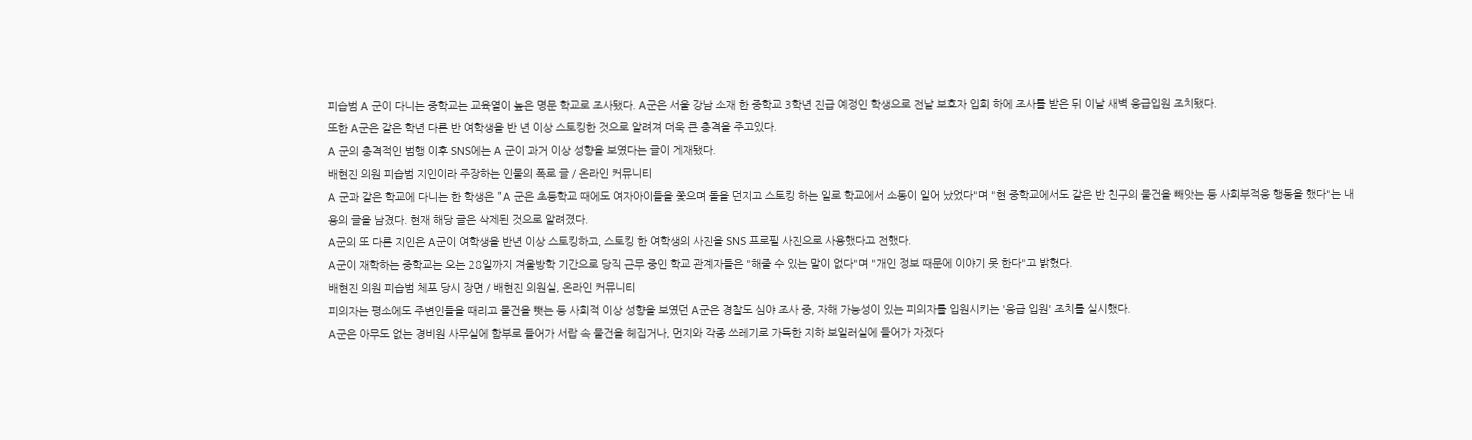피습범 A 군이 다니는 중학교는 교육열이 높은 명문 학교로 조사됐다. A군은 서울 강남 소재 한 중학교 3학년 진급 예정인 학생으로 전날 보호자 입회 하에 조사를 받은 뒤 이날 새벽 응급입원 조치됐다.
또한 A군은 같은 학년 다른 반 여학생을 반 년 이상 스토킹한 것으로 알려져 더욱 큰 충격을 주고있다.
A 군의 충격적인 범행 이후 SNS에는 A 군이 과거 이상 성향을 보였다는 글이 게재됐다.
배현진 의원 피습범 지인이라 주장하는 인물의 폭로 글 / 온라인 커뮤니티
A 군과 같은 학교에 다니는 한 학생은 "A 군은 초등학교 때에도 여자아이들을 쫓으며 돌을 던지고 스토킹 하는 일로 학교에서 소동이 일어 났었다"며 "현 중학교에서도 같은 반 친구의 물건을 빼앗는 등 사회부적응 행동을 했다"는 내용의 글을 남겼다. 현재 해당 글은 삭제된 것으로 알려졌다.
A군의 또 다른 지인은 A군이 여학생을 반년 이상 스토킹하고, 스토킹 한 여학생의 사진을 SNS 프로필 사진으로 사용했다고 전했다.
A군이 재학하는 중학교는 오는 28일까지 겨울방학 기간으로 당직 근무 중인 학교 관계자들은 "해줄 수 있는 말이 없다"며 "개인 정보 때문에 이야기 못 한다"고 밝혔다.
배현진 의원 피습범 체포 당시 장면 / 배현진 의원실, 온라인 커뮤니티
피의자는 평소에도 주변인들을 때리고 물건을 뺏는 등 사회적 이상 성향을 보였던 A군은 경찰도 심야 조사 중, 자해 가능성이 있는 피의자를 입원시키는 '응급 입원' 조치를 실시했다.
A군은 아무도 없는 경비원 사무실에 함부로 들어가 서랍 속 물건을 헤집거나, 먼지와 각종 쓰레기로 가득한 지하 보일러실에 들어가 자겠다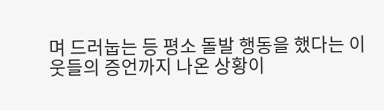며 드러눕는 등 평소 돌발 행동을 했다는 이웃들의 증언까지 나온 상황이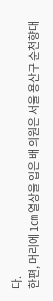다.
한편, 머리에 1㎝ 열상을 입은 배 의원은 서울 용산구 순천향대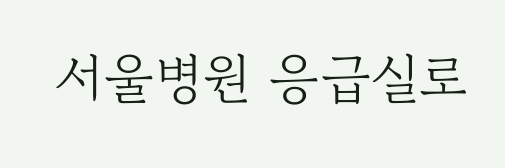서울병원 응급실로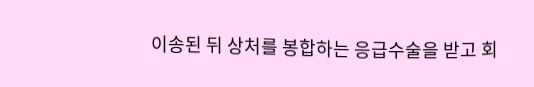이송된 뒤 상처를 봉합하는 응급수술을 받고 회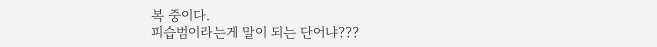복 중이다.
피습범이라는게 말이 되는 단어냐???